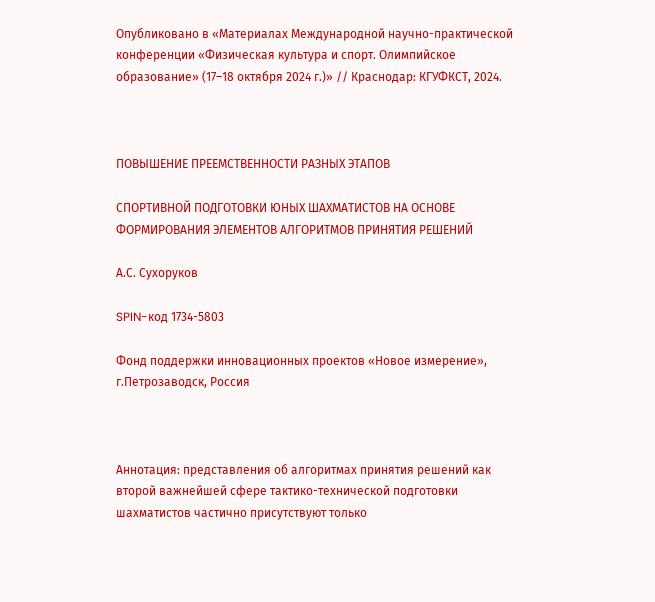Опубликовано в «Материалах Международной научно-практической конференции «Физическая культура и спорт. Олимпийское образование» (17–18 октября 2024 г.)» // Краснодар: КГУФКСТ, 2024.



ПОВЫШЕНИЕ ПРЕЕМСТВЕННОСТИ РАЗНЫХ ЭТАПОВ

СПОРТИВНОЙ ПОДГОТОВКИ ЮНЫХ ШАХМАТИСТОВ НА ОСНОВЕ ФОРМИРОВАНИЯ ЭЛЕМЕНТОВ АЛГОРИТМОВ ПРИНЯТИЯ РЕШЕНИЙ

А.С. Сухоруков

SPIN-код 1734-5803

Фонд поддержки инновационных проектов «Новое измерение», г.Петрозаводск, Россия



Аннотация: представления об алгоритмах принятия решений как второй важнейшей сфере тактико-технической подготовки шахматистов частично присутствуют только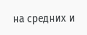на средних и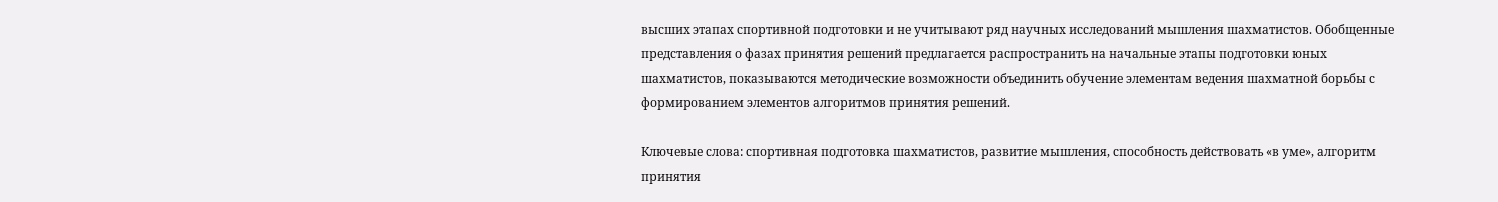высших этапах спортивной подготовки и не учитывают ряд научных исследований мышления шахматистов. Обобщенные представления о фазах принятия решений предлагается распространить на начальные этапы подготовки юных шахматистов, показываются методические возможности объединить обучение элементам ведения шахматной борьбы с формированием элементов алгоритмов принятия решений.

Ключевые слова: спортивная подготовка шахматистов, развитие мышления, способность действовать «в уме», алгоритм принятия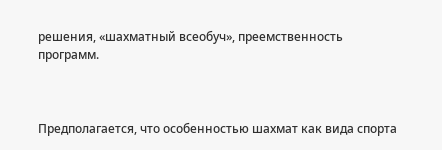решения, «шахматный всеобуч», преемственность программ.



Предполагается, что особенностью шахмат как вида спорта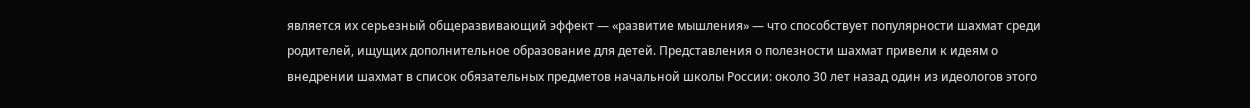является их серьезный общеразвивающий эффект — «развитие мышления» — что способствует популярности шахмат среди родителей, ищущих дополнительное образование для детей. Представления о полезности шахмат привели к идеям о внедрении шахмат в список обязательных предметов начальной школы России: около 30 лет назад один из идеологов этого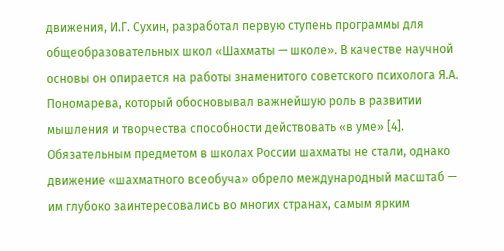движения, И.Г. Сухин, разработал первую ступень программы для общеобразовательных школ «Шахматы — школе». В качестве научной основы он опирается на работы знаменитого советского психолога Я.А. Пономарева, который обосновывал важнейшую роль в развитии мышления и творчества способности действовать «в уме» [4]. Обязательным предметом в школах России шахматы не стали, однако движение «шахматного всеобуча» обрело международный масштаб — им глубоко заинтересовались во многих странах, самым ярким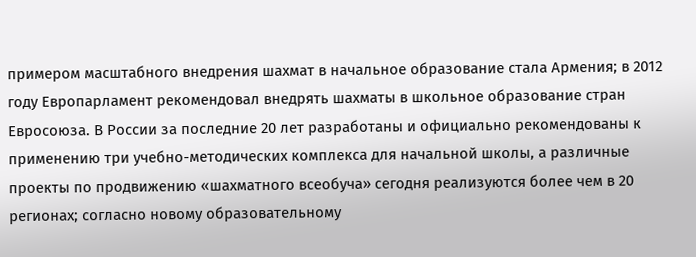примером масштабного внедрения шахмат в начальное образование стала Армения; в 2012 году Европарламент рекомендовал внедрять шахматы в школьное образование стран Евросоюза. В России за последние 20 лет разработаны и официально рекомендованы к применению три учебно-методических комплекса для начальной школы, а различные проекты по продвижению «шахматного всеобуча» сегодня реализуются более чем в 20 регионах; согласно новому образовательному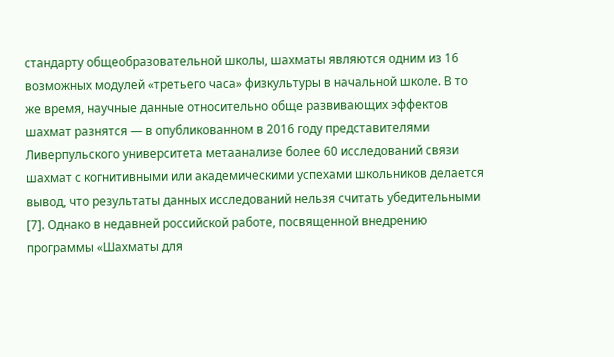стандарту общеобразовательной школы, шахматы являются одним из 16 возможных модулей «третьего часа» физкультуры в начальной школе. В то же время, научные данные относительно обще развивающих эффектов шахмат разнятся — в опубликованном в 2016 году представителями Ливерпульского университета метаанализе более 60 исследований связи шахмат с когнитивными или академическими успехами школьников делается вывод, что результаты данных исследований нельзя считать убедительными [7]. Однако в недавней российской работе, посвященной внедрению программы «Шахматы для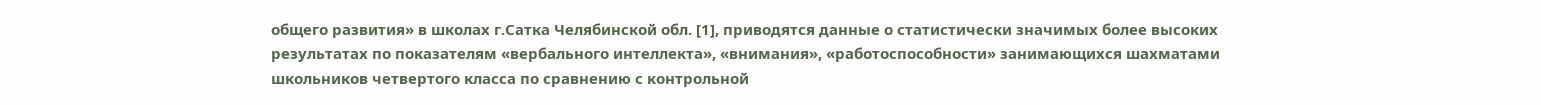общего развития» в школах г.Сатка Челябинской обл. [1], приводятся данные о статистически значимых более высоких результатах по показателям «вербального интеллекта», «внимания», «работоспособности» занимающихся шахматами школьников четвертого класса по сравнению с контрольной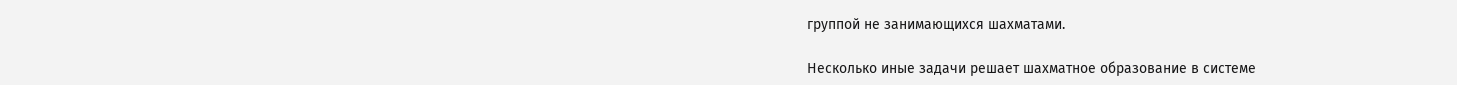группой не занимающихся шахматами.

Несколько иные задачи решает шахматное образование в системе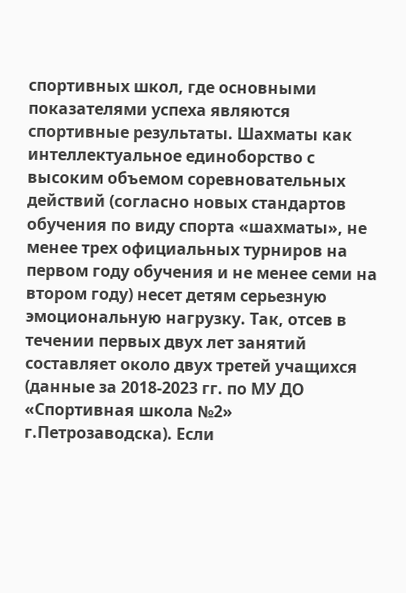спортивных школ, где основными показателями успеха являются спортивные результаты. Шахматы как интеллектуальное единоборство с высоким объемом соревновательных действий (согласно новых стандартов обучения по виду спорта «шахматы», не менее трех официальных турниров на первом году обучения и не менее семи на втором году) несет детям серьезную эмоциональную нагрузку. Так, отсев в течении первых двух лет занятий составляет около двух третей учащихся (данные за 2018-2023 гг. по МУ ДО «Спортивная школа №2» г.Петрозаводска). Если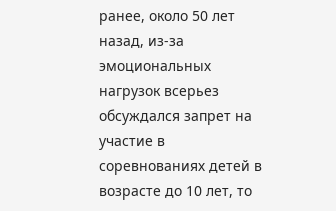ранее, около 50 лет назад, из-за эмоциональных нагрузок всерьез обсуждался запрет на участие в соревнованиях детей в возрасте до 10 лет, то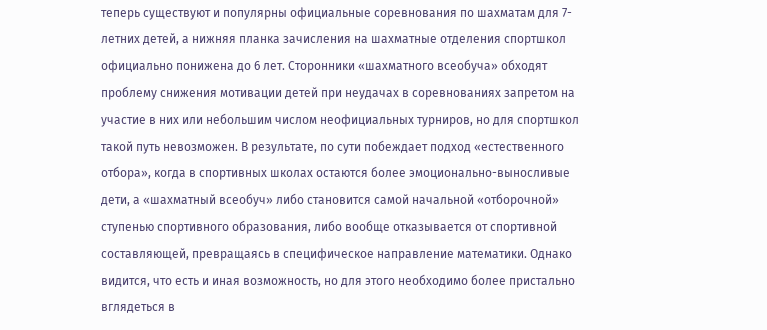теперь существуют и популярны официальные соревнования по шахматам для 7-летних детей, а нижняя планка зачисления на шахматные отделения спортшкол официально понижена до 6 лет. Сторонники «шахматного всеобуча» обходят проблему снижения мотивации детей при неудачах в соревнованиях запретом на участие в них или небольшим числом неофициальных турниров, но для спортшкол такой путь невозможен. В результате, по сути побеждает подход «естественного отбора», когда в спортивных школах остаются более эмоционально-выносливые дети, а «шахматный всеобуч» либо становится самой начальной «отборочной» ступенью спортивного образования, либо вообще отказывается от спортивной составляющей, превращаясь в специфическое направление математики. Однако видится, что есть и иная возможность, но для этого необходимо более пристально вглядеться в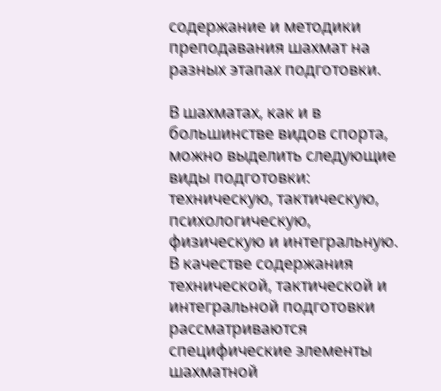содержание и методики преподавания шахмат на разных этапах подготовки.

В шахматах, как и в большинстве видов спорта, можно выделить следующие виды подготовки: техническую, тактическую, психологическую, физическую и интегральную. В качестве содержания технической, тактической и интегральной подготовки рассматриваются специфические элементы шахматной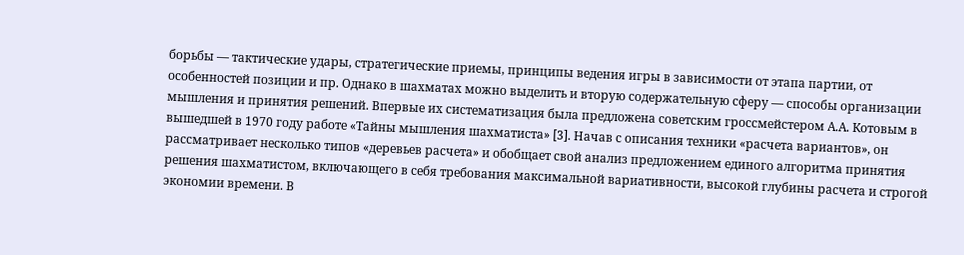борьбы — тактические удары, стратегические приемы, принципы ведения игры в зависимости от этапа партии, от особенностей позиции и пр. Однако в шахматах можно выделить и вторую содержательную сферу — способы организации мышления и принятия решений. Впервые их систематизация была предложена советским гроссмейстером А.А. Котовым в вышедшей в 1970 году работе «Тайны мышления шахматиста» [3]. Начав с описания техники «расчета вариантов», он рассматривает несколько типов «деревьев расчета» и обобщает свой анализ предложением единого алгоритма принятия решения шахматистом, включающего в себя требования максимальной вариативности, высокой глубины расчета и строгой экономии времени. В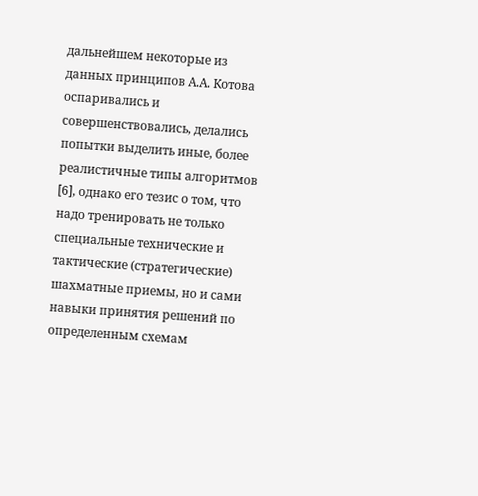дальнейшем некоторые из данных принципов А.А. Котова оспаривались и совершенствовались, делались попытки выделить иные, более реалистичные типы алгоритмов [6], однако его тезис о том, что надо тренировать не только специальные технические и тактические (стратегические) шахматные приемы, но и сами навыки принятия решений по определенным схемам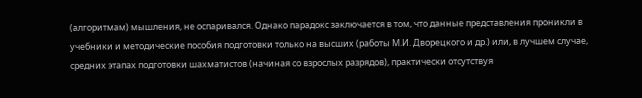(алгоритмам) мышления, не оспаривался. Однако парадокс заключается в том, что данные представления проникли в учебники и методические пособия подготовки только на высших (работы М.И. Дворецкого и др.) или, в лучшем случае, средних этапах подготовки шахматистов (начиная со взрослых разрядов), практически отсутствуя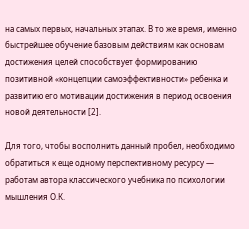на самых первых, начальных этапах. В то же время, именно быстрейшее обучение базовым действиям как основам достижения целей способствует формированию позитивной «концепции самоэффективности» ребенка и развитию его мотивации достижения в период освоения новой деятельности [2].

Для того, чтобы восполнить данный пробел, необходимо обратиться к еще одному перспективному ресурсу — работам автора классического учебника по психологии мышления О.К.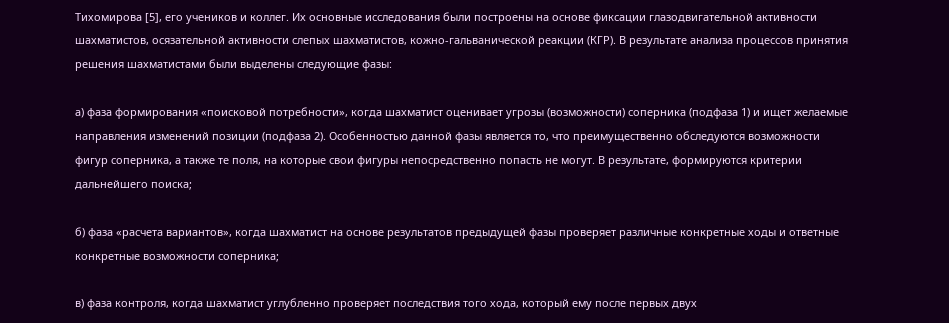Тихомирова [5], его учеников и коллег. Их основные исследования были построены на основе фиксации глазодвигательной активности шахматистов, осязательной активности слепых шахматистов, кожно-гальванической реакции (КГР). В результате анализа процессов принятия решения шахматистами были выделены следующие фазы:

а) фаза формирования «поисковой потребности», когда шахматист оценивает угрозы (возможности) соперника (подфаза 1) и ищет желаемые направления изменений позиции (подфаза 2). Особенностью данной фазы является то, что преимущественно обследуются возможности фигур соперника, а также те поля, на которые свои фигуры непосредственно попасть не могут. В результате, формируются критерии дальнейшего поиска;

б) фаза «расчета вариантов», когда шахматист на основе результатов предыдущей фазы проверяет различные конкретные ходы и ответные конкретные возможности соперника;

в) фаза контроля, когда шахматист углубленно проверяет последствия того хода, который ему после первых двух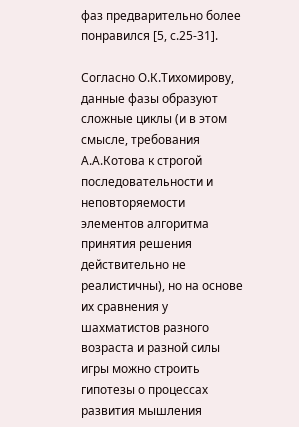фаз предварительно более понравился [5, с.25-31].

Согласно О.К.Тихомирову, данные фазы образуют сложные циклы (и в этом смысле, требования А.А.Котова к строгой последовательности и неповторяемости элементов алгоритма принятия решения действительно не реалистичны), но на основе их сравнения у шахматистов разного возраста и разной силы игры можно строить гипотезы о процессах развития мышления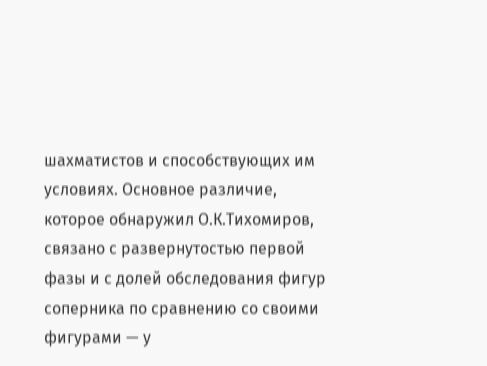шахматистов и способствующих им условиях. Основное различие, которое обнаружил О.К.Тихомиров, связано с развернутостью первой фазы и с долей обследования фигур соперника по сравнению со своими фигурами — у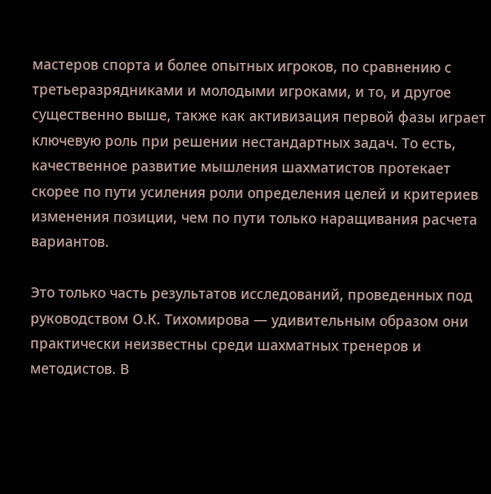мастеров спорта и более опытных игроков, по сравнению с третьеразрядниками и молодыми игроками, и то, и другое существенно выше, также как активизация первой фазы играет ключевую роль при решении нестандартных задач. То есть, качественное развитие мышления шахматистов протекает скорее по пути усиления роли определения целей и критериев изменения позиции, чем по пути только наращивания расчета вариантов.

Это только часть результатов исследований, проведенных под руководством О.К. Тихомирова — удивительным образом они практически неизвестны среди шахматных тренеров и методистов. В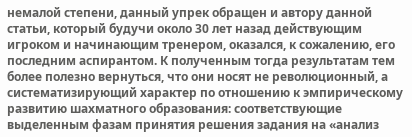немалой степени, данный упрек обращен и автору данной статьи, который будучи около 30 лет назад действующим игроком и начинающим тренером, оказался, к сожалению, его последним аспирантом. К полученным тогда результатам тем более полезно вернуться, что они носят не революционный, а систематизирующий характер по отношению к эмпирическому развитию шахматного образования: соответствующие выделенным фазам принятия решения задания на «анализ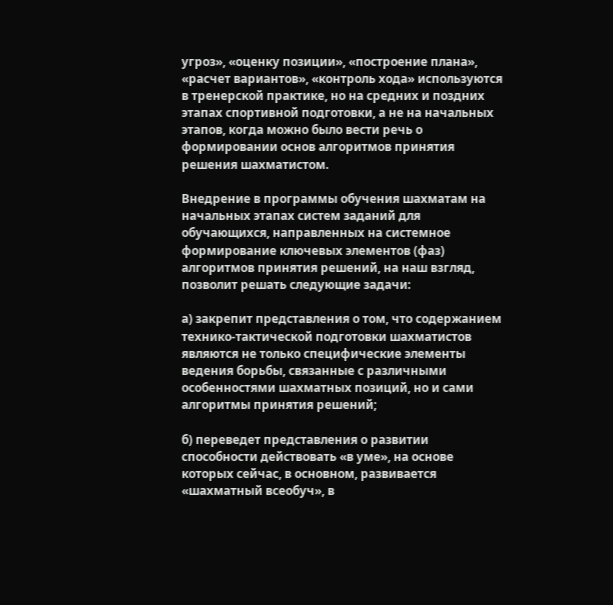угроз», «оценку позиции», «построение плана», «расчет вариантов», «контроль хода» используются в тренерской практике, но на средних и поздних этапах спортивной подготовки, а не на начальных этапов, когда можно было вести речь о формировании основ алгоритмов принятия решения шахматистом.

Внедрение в программы обучения шахматам на начальных этапах систем заданий для обучающихся, направленных на системное формирование ключевых элементов (фаз) алгоритмов принятия решений, на наш взгляд, позволит решать следующие задачи:

а) закрепит представления о том, что содержанием технико-тактической подготовки шахматистов являются не только специфические элементы ведения борьбы, связанные с различными особенностями шахматных позиций, но и сами алгоритмы принятия решений;

б) переведет представления о развитии способности действовать «в уме», на основе которых сейчас, в основном, развивается «шахматный всеобуч», в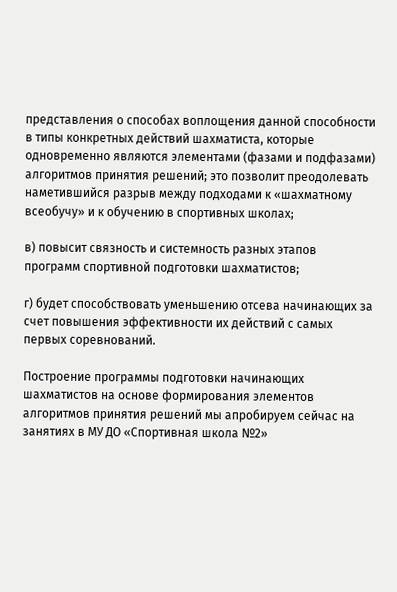представления о способах воплощения данной способности в типы конкретных действий шахматиста, которые одновременно являются элементами (фазами и подфазами) алгоритмов принятия решений; это позволит преодолевать наметившийся разрыв между подходами к «шахматному всеобучу» и к обучению в спортивных школах;

в) повысит связность и системность разных этапов программ спортивной подготовки шахматистов;

г) будет способствовать уменьшению отсева начинающих за счет повышения эффективности их действий с самых первых соревнований.

Построение программы подготовки начинающих шахматистов на основе формирования элементов алгоритмов принятия решений мы апробируем сейчас на занятиях в МУ ДО «Спортивная школа №2»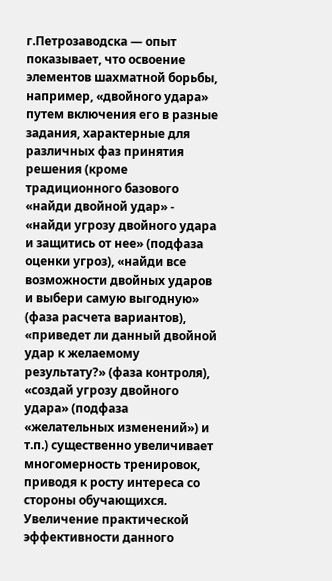г.Петрозаводска — опыт показывает, что освоение элементов шахматной борьбы, например, «двойного удара» путем включения его в разные задания, характерные для различных фаз принятия решения (кроме традиционного базового «найди двойной удар» - «найди угрозу двойного удара и защитись от нее» (подфаза оценки угроз), «найди все возможности двойных ударов и выбери самую выгодную» (фаза расчета вариантов), «приведет ли данный двойной удар к желаемому результату?» (фаза контроля), «создай угрозу двойного удара» (подфаза «желательных изменений») и т.п.) существенно увеличивает многомерность тренировок, приводя к росту интереса со стороны обучающихся. Увеличение практической эффективности данного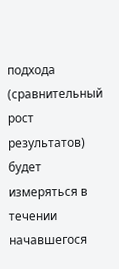подхода (сравнительный рост результатов) будет измеряться в течении начавшегося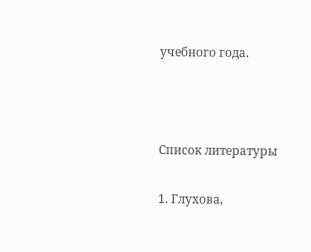учебного года.



Список литературы

1. Глухова,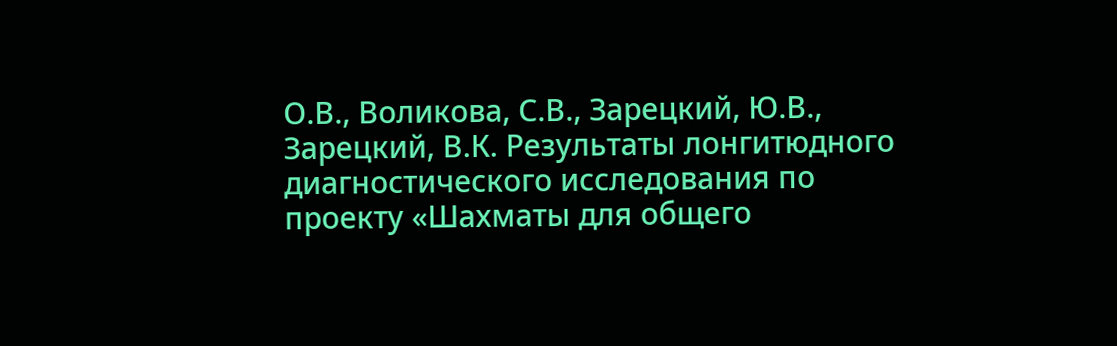О.В., Воликова, С.В., Зарецкий, Ю.В., Зарецкий, В.К. Результаты лонгитюдного диагностического исследования по проекту «Шахматы для общего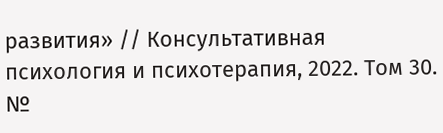развития» // Консультативная психология и психотерапия, 2022. Том 30. №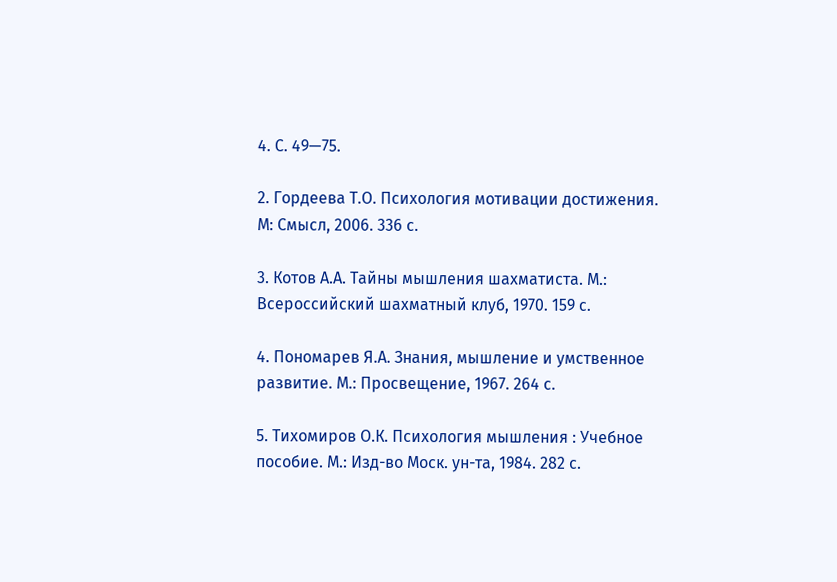4. С. 49—75.

2. Гордеева Т.О. Психология мотивации достижения. М: Смысл, 2006. 336 с.

3. Котов А.А. Тайны мышления шахматиста. М.: Всероссийский шахматный клуб, 1970. 159 с.

4. Пономарев Я.А. Знания, мышление и умственное развитие. М.: Просвещение, 1967. 264 с.

5. Тихомиров О.К. Психология мышления : Учебное пособие. М.: Изд-во Моск. ун-та, 1984. 282 с.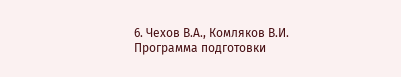6. Чехов В.А., Комляков В.И. Программа подготовки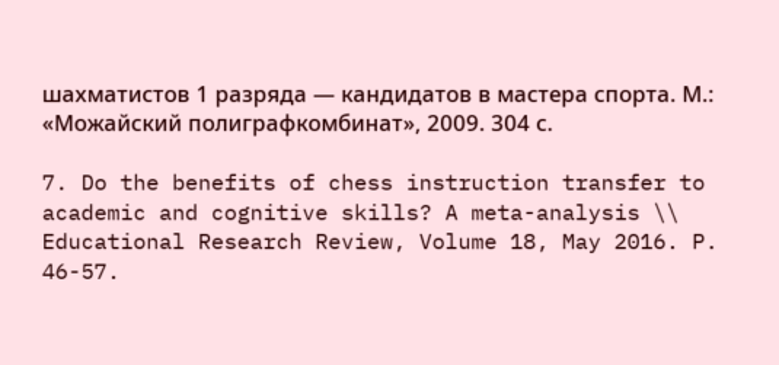шахматистов 1 разряда — кандидатов в мастера спорта. М.: «Можайский полиграфкомбинат», 2009. 304 с.

7. Do the benefits of chess instruction transfer to academic and cognitive skills? A meta-analysis \\ Educational Research Review, Volume 18, May 2016. P. 46-57.